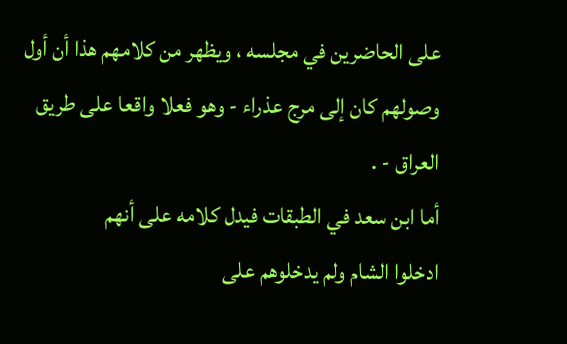على الحاضرين في مجلسه ، ويظهر من كلامهم هذا أن أول
وصولهم كان إلى مرج عذراء - وهو فعلا واقعا على طريق
العراق - .
أما ابن سعد في الطبقات فيدل كلامه على أنهم
ادخلوا الشام ولم يدخلوهم على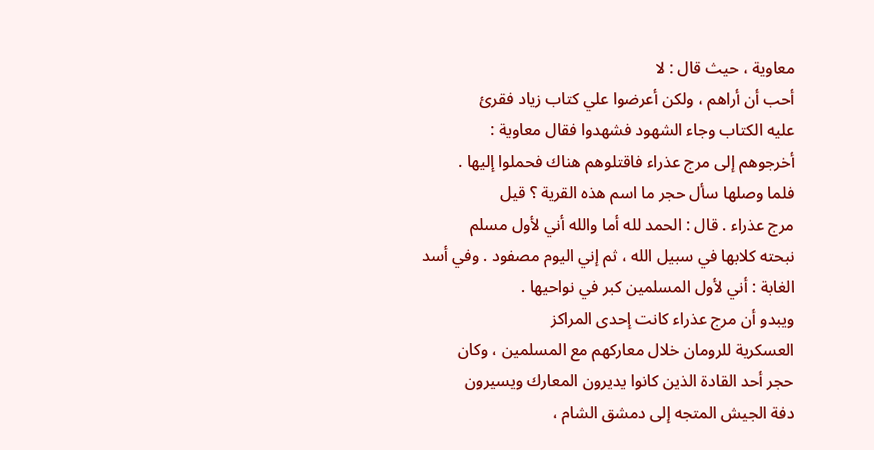معاوية ، حيث قال : لا
أحب أن أراهم ، ولكن أعرضوا علي كتاب زياد فقرئ
عليه الكتاب وجاء الشهود فشهدوا فقال معاوية :
أخرجوهم إلى مرج عذراء فاقتلوهم هناك فحملوا إليها .
فلما وصلها سأل حجر ما اسم هذه القرية ؟ قيل
مرج عذراء . قال : الحمد لله أما والله أني لأول مسلم
نبحته كلابها في سبيل الله ، ثم إني اليوم مصفود . وفي أسد
الغابة : أني لأول المسلمين كبر في نواحيها .
ويبدو أن مرج عذراء كانت إحدى المراكز
العسكرية للرومان خلال معاركهم مع المسلمين ، وكان
حجر أحد القادة الذين كانوا يديرون المعارك ويسيرون
دفة الجيش المتجه إلى دمشق الشام ،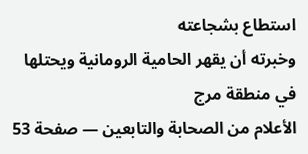استطاع بشجاعته
وخبرته أن يقهر الحامية الرومانية ويحتلها في منطقة مرج
الأعلام من الصحابة والتابعين — صفحة 53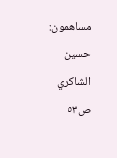مساهمون: حسين الشاكري
ص٥٣